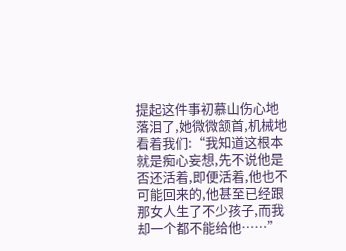提起这件事初慕山伤心地落泪了,她微微颔首,机械地看着我们:“我知道这根本就是痴心妄想,先不说他是否还活着,即便活着,他也不可能回来的,他甚至已经跟那女人生了不少孩子,而我却一个都不能给他……”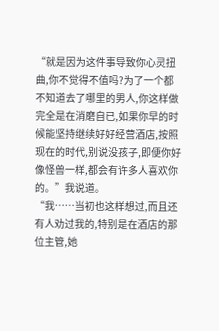“就是因为这件事导致你心灵扭曲,你不觉得不值吗?为了一个都不知道去了哪里的男人,你这样做完全是在消磨自已,如果你早的时候能坚持继续好好经营酒店,按照现在的时代,别说没孩子,即便你好像怪兽一样,都会有许多人喜欢你的。”我说道。
“我……当初也这样想过,而且还有人劝过我的,特别是在酒店的那位主管,她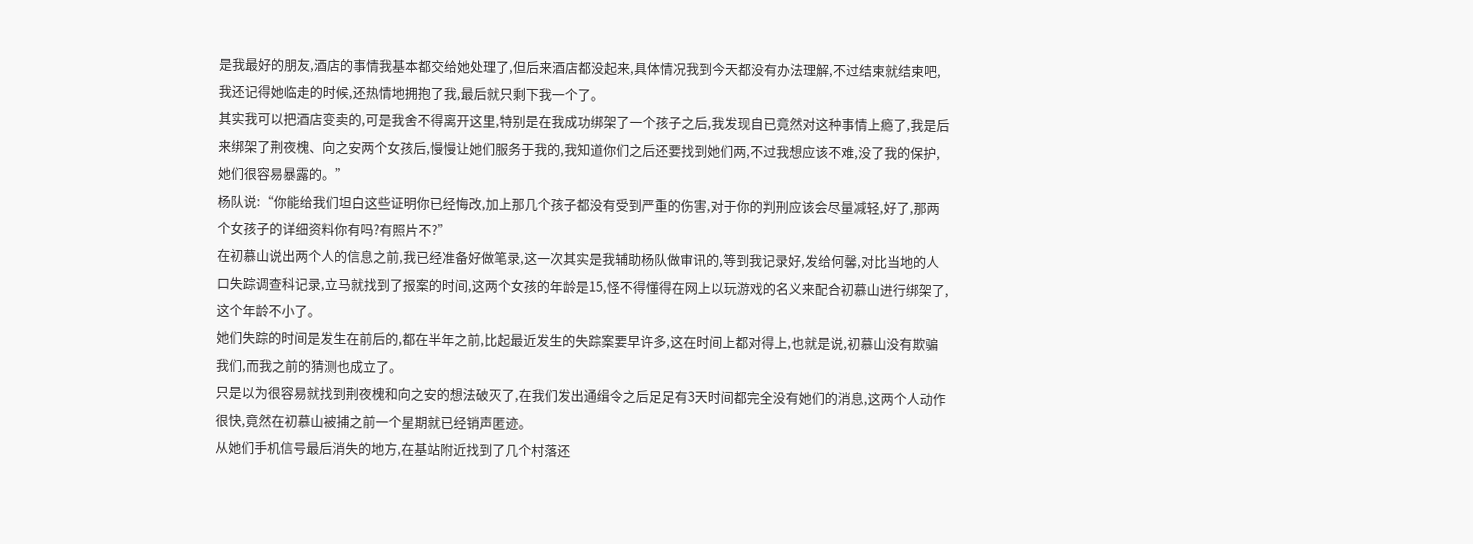是我最好的朋友,酒店的事情我基本都交给她处理了,但后来酒店都没起来,具体情况我到今天都没有办法理解,不过结束就结束吧,我还记得她临走的时候,还热情地拥抱了我,最后就只剩下我一个了。
其实我可以把酒店变卖的,可是我舍不得离开这里,特别是在我成功绑架了一个孩子之后,我发现自已竟然对这种事情上瘾了,我是后来绑架了荆夜槐、向之安两个女孩后,慢慢让她们服务于我的,我知道你们之后还要找到她们两,不过我想应该不难,没了我的保护,她们很容易暴露的。”
杨队说:“你能给我们坦白这些证明你已经悔改,加上那几个孩子都没有受到严重的伤害,对于你的判刑应该会尽量减轻,好了,那两个女孩子的详细资料你有吗?有照片不?”
在初慕山说出两个人的信息之前,我已经准备好做笔录,这一次其实是我辅助杨队做审讯的,等到我记录好,发给何馨,对比当地的人口失踪调查科记录,立马就找到了报案的时间,这两个女孩的年龄是15,怪不得懂得在网上以玩游戏的名义来配合初慕山进行绑架了,这个年龄不小了。
她们失踪的时间是发生在前后的,都在半年之前,比起最近发生的失踪案要早许多,这在时间上都对得上,也就是说,初慕山没有欺骗我们,而我之前的猜测也成立了。
只是以为很容易就找到荆夜槐和向之安的想法破灭了,在我们发出通缉令之后足足有3天时间都完全没有她们的消息,这两个人动作很快,竟然在初慕山被捕之前一个星期就已经销声匿迹。
从她们手机信号最后消失的地方,在基站附近找到了几个村落还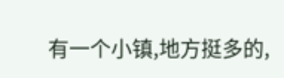有一个小镇,地方挺多的,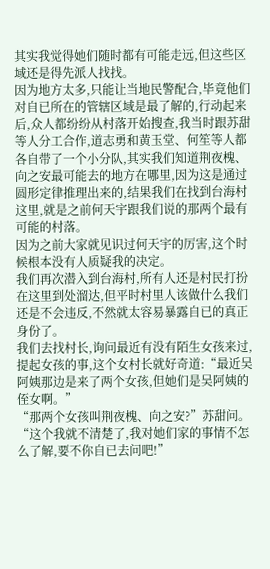其实我觉得她们随时都有可能走远,但这些区域还是得先派人找找。
因为地方太多,只能让当地民警配合,毕竟他们对自已所在的管辖区域是最了解的,行动起来后,众人都纷纷从村落开始搜查,我当时跟苏甜等人分工合作,道志勇和黄玉堂、何笙等人都各自带了一个小分队,其实我们知道荆夜槐、向之安最可能去的地方在哪里,因为这是通过圆形定律推理出来的,结果我们在找到台海村这里,就是之前何天宇跟我们说的那两个最有可能的村落。
因为之前大家就见识过何天宇的厉害,这个时候根本没有人质疑我的决定。
我们再次潜入到台海村,所有人还是村民打扮在这里到处溜达,但平时村里人该做什么我们还是不会违反,不然就太容易暴露自已的真正身份了。
我们去找村长,询问最近有没有陌生女孩来过,提起女孩的事,这个女村长就好奇道:“最近吴阿姨那边是来了两个女孩,但她们是吴阿姨的侄女啊。”
“那两个女孩叫荆夜槐、向之安?”苏甜问。
“这个我就不清楚了,我对她们家的事情不怎么了解,要不你自已去问吧!”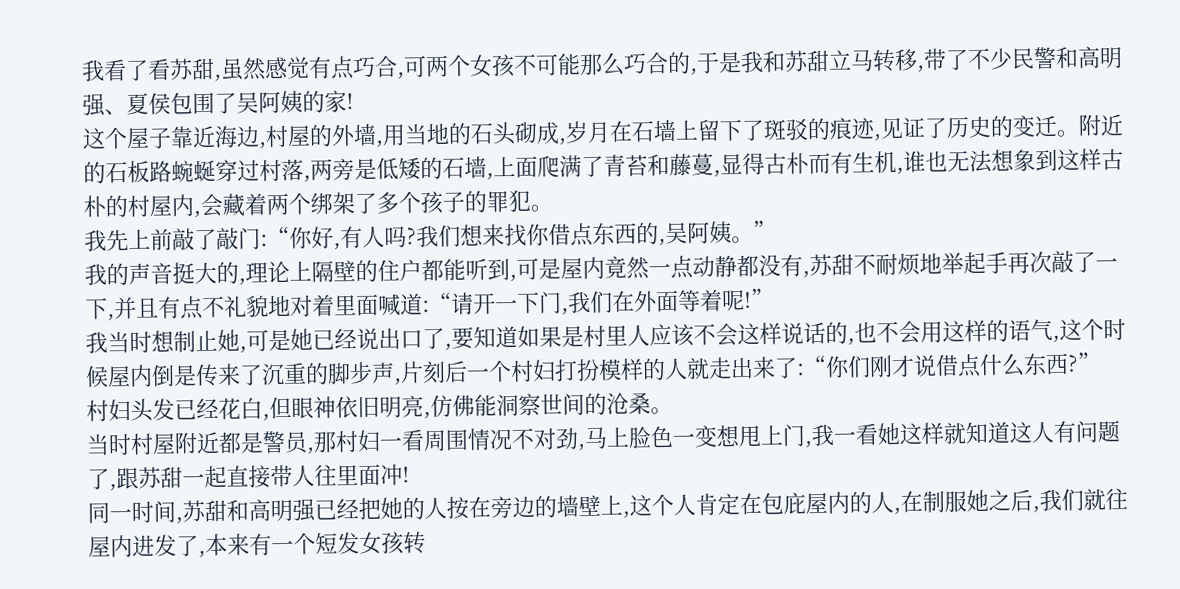我看了看苏甜,虽然感觉有点巧合,可两个女孩不可能那么巧合的,于是我和苏甜立马转移,带了不少民警和高明强、夏侯包围了吴阿姨的家!
这个屋子靠近海边,村屋的外墙,用当地的石头砌成,岁月在石墙上留下了斑驳的痕迹,见证了历史的变迁。附近的石板路蜿蜒穿过村落,两旁是低矮的石墙,上面爬满了青苔和藤蔓,显得古朴而有生机,谁也无法想象到这样古朴的村屋内,会藏着两个绑架了多个孩子的罪犯。
我先上前敲了敲门:“你好,有人吗?我们想来找你借点东西的,吴阿姨。”
我的声音挺大的,理论上隔壁的住户都能听到,可是屋内竟然一点动静都没有,苏甜不耐烦地举起手再次敲了一下,并且有点不礼貌地对着里面喊道:“请开一下门,我们在外面等着呢!”
我当时想制止她,可是她已经说出口了,要知道如果是村里人应该不会这样说话的,也不会用这样的语气,这个时候屋内倒是传来了沉重的脚步声,片刻后一个村妇打扮模样的人就走出来了:“你们刚才说借点什么东西?”
村妇头发已经花白,但眼神依旧明亮,仿佛能洞察世间的沧桑。
当时村屋附近都是警员,那村妇一看周围情况不对劲,马上脸色一变想甩上门,我一看她这样就知道这人有问题了,跟苏甜一起直接带人往里面冲!
同一时间,苏甜和高明强已经把她的人按在旁边的墙壁上,这个人肯定在包庇屋内的人,在制服她之后,我们就往屋内进发了,本来有一个短发女孩转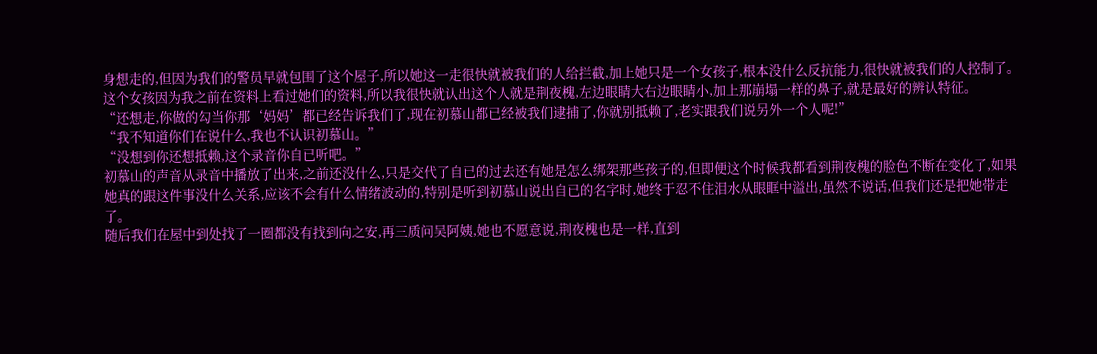身想走的,但因为我们的警员早就包围了这个屋子,所以她这一走很快就被我们的人给拦截,加上她只是一个女孩子,根本没什么反抗能力,很快就被我们的人控制了。
这个女孩因为我之前在资料上看过她们的资料,所以我很快就认出这个人就是荆夜槐,左边眼睛大右边眼睛小,加上那崩塌一样的鼻子,就是最好的辨认特征。
“还想走,你做的勾当你那‘妈妈’都已经告诉我们了,现在初慕山都已经被我们逮捕了,你就别抵赖了,老实跟我们说另外一个人呢!”
“我不知道你们在说什么,我也不认识初慕山。”
“没想到你还想抵赖,这个录音你自已听吧。”
初慕山的声音从录音中播放了出来,之前还没什么,只是交代了自已的过去还有她是怎么绑架那些孩子的,但即便这个时候我都看到荆夜槐的脸色不断在变化了,如果她真的跟这件事没什么关系,应该不会有什么情绪波动的,特别是听到初慕山说出自已的名字时,她终于忍不住泪水从眼眶中溢出,虽然不说话,但我们还是把她带走了。
随后我们在屋中到处找了一圈都没有找到向之安,再三质问吴阿姨,她也不愿意说,荆夜槐也是一样,直到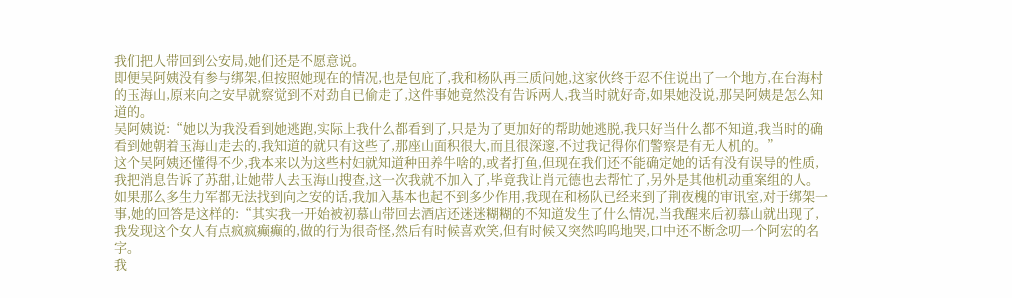我们把人带回到公安局,她们还是不愿意说。
即便吴阿姨没有参与绑架,但按照她现在的情况,也是包庇了,我和杨队再三质问她,这家伙终于忍不住说出了一个地方,在台海村的玉海山,原来向之安早就察觉到不对劲自已偷走了,这件事她竟然没有告诉两人,我当时就好奇,如果她没说,那吴阿姨是怎么知道的。
吴阿姨说:“她以为我没看到她逃跑,实际上我什么都看到了,只是为了更加好的帮助她逃脱,我只好当什么都不知道,我当时的确看到她朝着玉海山走去的,我知道的就只有这些了,那座山面积很大,而且很深邃,不过我记得你们警察是有无人机的。”
这个吴阿姨还懂得不少,我本来以为这些村妇就知道种田养牛啥的,或者打鱼,但现在我们还不能确定她的话有没有误导的性质,我把消息告诉了苏甜,让她带人去玉海山搜查,这一次我就不加入了,毕竟我让肖元德也去帮忙了,另外是其他机动重案组的人。
如果那么多生力军都无法找到向之安的话,我加入基本也起不到多少作用,我现在和杨队已经来到了荆夜槐的审讯室,对于绑架一事,她的回答是这样的:“其实我一开始被初慕山带回去酒店还迷迷糊糊的不知道发生了什么情况,当我醒来后初慕山就出现了,我发现这个女人有点疯疯癫癫的,做的行为很奇怪,然后有时候喜欢笑,但有时候又突然呜呜地哭,口中还不断念叨一个阿宏的名字。
我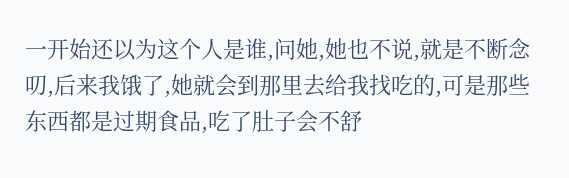一开始还以为这个人是谁,问她,她也不说,就是不断念叨,后来我饿了,她就会到那里去给我找吃的,可是那些东西都是过期食品,吃了肚子会不舒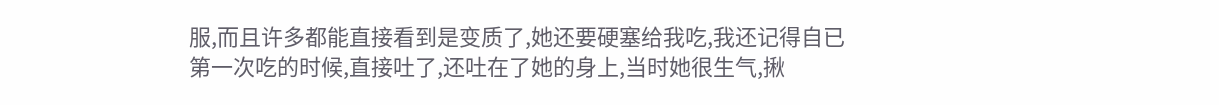服,而且许多都能直接看到是变质了,她还要硬塞给我吃,我还记得自已第一次吃的时候,直接吐了,还吐在了她的身上,当时她很生气,揪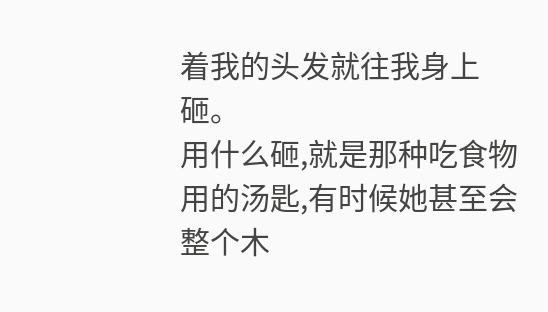着我的头发就往我身上砸。
用什么砸,就是那种吃食物用的汤匙,有时候她甚至会整个木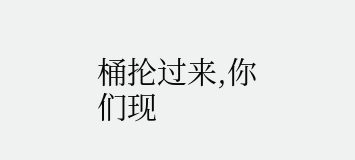桶抡过来,你们现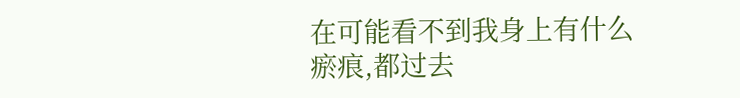在可能看不到我身上有什么瘀痕,都过去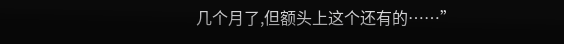几个月了,但额头上这个还有的……”